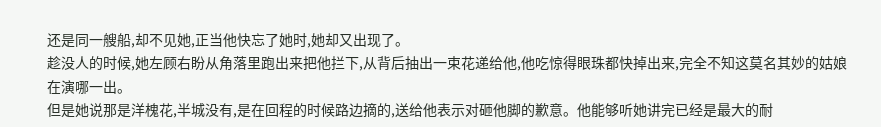还是同一艘船,却不见她,正当他快忘了她时,她却又出现了。
趁没人的时候,她左顾右盼从角落里跑出来把他拦下,从背后抽出一束花递给他,他吃惊得眼珠都快掉出来,完全不知这莫名其妙的姑娘在演哪一出。
但是她说那是洋槐花,半城没有,是在回程的时候路边摘的,送给他表示对砸他脚的歉意。他能够听她讲完已经是最大的耐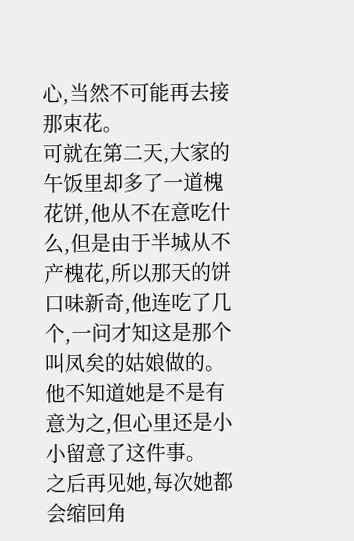心,当然不可能再去接那束花。
可就在第二天,大家的午饭里却多了一道槐花饼,他从不在意吃什么,但是由于半城从不产槐花,所以那天的饼口味新奇,他连吃了几个,一问才知这是那个叫凤矣的姑娘做的。他不知道她是不是有意为之,但心里还是小小留意了这件事。
之后再见她,每次她都会缩回角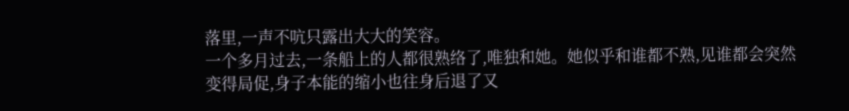落里,一声不吭只露出大大的笑容。
一个多月过去,一条船上的人都很熟络了,唯独和她。她似乎和谁都不熟,见谁都会突然变得局促,身子本能的缩小也往身后退了又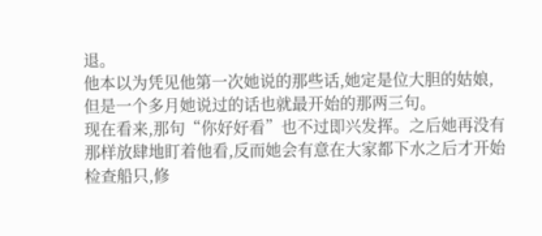退。
他本以为凭见他第一次她说的那些话,她定是位大胆的姑娘,但是一个多月她说过的话也就最开始的那两三句。
现在看来,那句“你好好看”也不过即兴发挥。之后她再没有那样放肆地盯着他看,反而她会有意在大家都下水之后才开始检查船只,修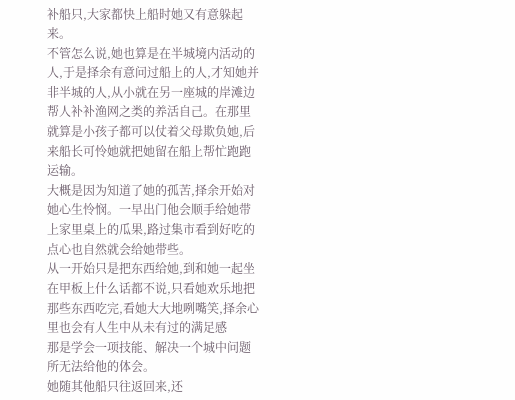补船只,大家都快上船时她又有意躲起来。
不管怎么说,她也算是在半城境内活动的人,于是择余有意问过船上的人,才知她并非半城的人,从小就在另一座城的岸滩边帮人补补渔网之类的养活自己。在那里就算是小孩子都可以仗着父母欺负她,后来船长可怜她就把她留在船上帮忙跑跑运输。
大概是因为知道了她的孤苦,择余开始对她心生怜悯。一早出门他会顺手给她带上家里桌上的瓜果,路过集市看到好吃的点心也自然就会给她带些。
从一开始只是把东西给她,到和她一起坐在甲板上什么话都不说,只看她欢乐地把那些东西吃完,看她大大地咧嘴笑,择余心里也会有人生中从未有过的满足感
那是学会一项技能、解决一个城中问题所无法给他的体会。
她随其他船只往返回来,还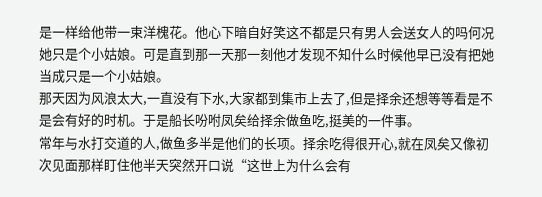是一样给他带一束洋槐花。他心下暗自好笑这不都是只有男人会送女人的吗何况她只是个小姑娘。可是直到那一天那一刻他才发现不知什么时候他早已没有把她当成只是一个小姑娘。
那天因为风浪太大,一直没有下水,大家都到集市上去了,但是择余还想等等看是不是会有好的时机。于是船长吩咐凤矣给择余做鱼吃,挺美的一件事。
常年与水打交道的人,做鱼多半是他们的长项。择余吃得很开心,就在凤矣又像初次见面那样盯住他半天突然开口说“这世上为什么会有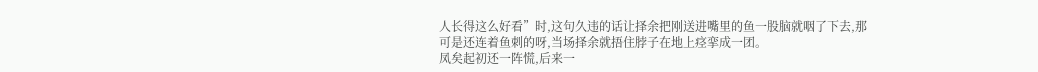人长得这么好看”时,这句久违的话让择余把刚送进嘴里的鱼一股脑就咽了下去,那可是还连着鱼刺的呀,当场择余就捂住脖子在地上痉挛成一团。
凤矣起初还一阵慌,后来一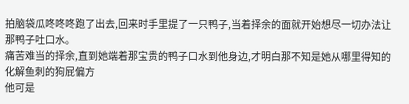拍脑袋瓜咚咚咚跑了出去,回来时手里提了一只鸭子,当着择余的面就开始想尽一切办法让那鸭子吐口水。
痛苦难当的择余,直到她端着那宝贵的鸭子口水到他身边,才明白那不知是她从哪里得知的化解鱼刺的狗屁偏方
他可是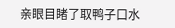亲眼目睹了取鸭子口水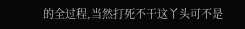的全过程,当然打死不干这丫头可不是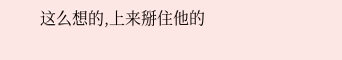这么想的,上来掰住他的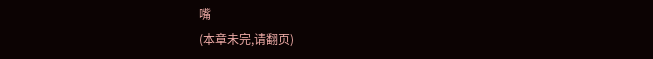嘴
(本章未完,请翻页)